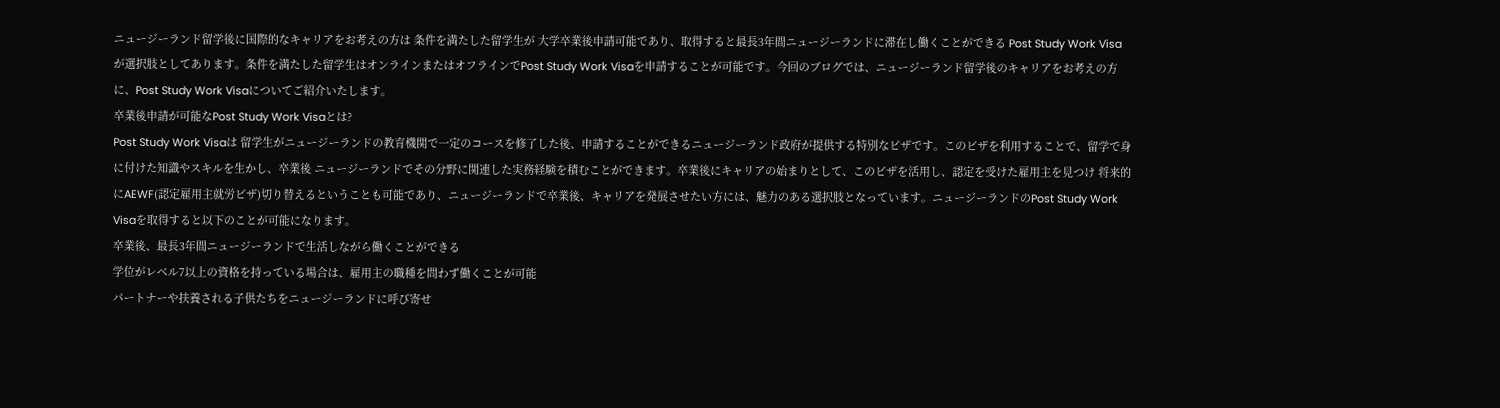ニュージーランド留学後に国際的なキャリアをお考えの方は 条件を満たした留学生が 大学卒業後申請可能であり、取得すると最長3年間ニュージーランドに滞在し働くことができる Post Study Work Visaが選択肢としてあります。条件を満たした留学生はオンラインまたはオフラインでPost Study Work Visaを申請することが可能です。今回のブログでは、ニュージーランド留学後のキャリアをお考えの方に、Post Study Work Visaについてご紹介いたします。
卒業後申請が可能なPost Study Work Visaとは?
Post Study Work Visaは 留学生がニュージーランドの教育機関で一定のコースを修了した後、申請することができるニュージーランド政府が提供する特別なビザです。このビザを利用することで、留学で身に付けた知識やスキルを生かし、卒業後 ニュージーランドでその分野に関連した実務経験を積むことができます。卒業後にキャリアの始まりとして、このビザを活用し、認定を受けた雇用主を見つけ 将来的にAEWF(認定雇用主就労ビザ)切り替えるということも可能であり、ニュージーランドで卒業後、キャリアを発展させたい方には、魅力のある選択肢となっています。ニュージーランドのPost Study Work Visaを取得すると以下のことが可能になります。
卒業後、最長3年間ニュージーランドで生活しながら働くことができる
学位がレベル7以上の資格を持っている場合は、雇用主の職種を問わず働くことが可能
パートナーや扶養される子供たちをニュージーランドに呼び寄せ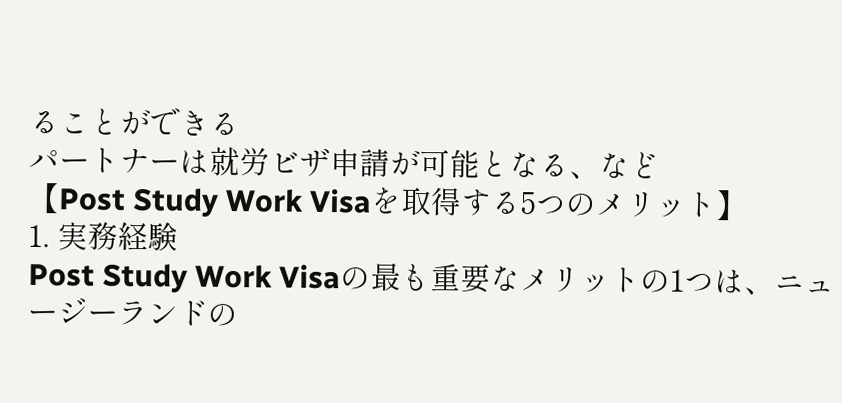ることができる
パートナーは就労ビザ申請が可能となる、など
【Post Study Work Visaを取得する5つのメリット】
1. 実務経験
Post Study Work Visaの最も重要なメリットの1つは、ニュージーランドの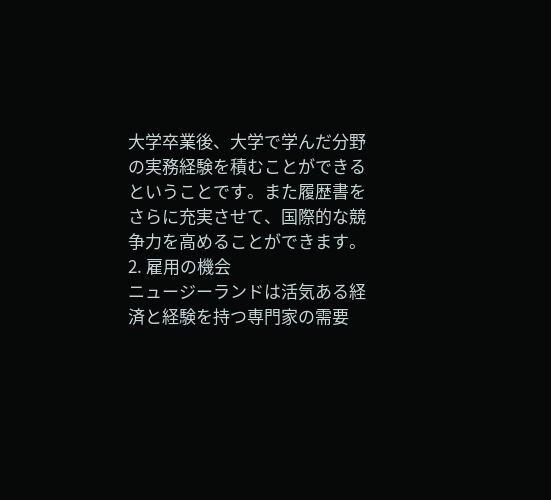大学卒業後、大学で学んだ分野の実務経験を積むことができるということです。また履歴書をさらに充実させて、国際的な競争力を高めることができます。
2. 雇用の機会
ニュージーランドは活気ある経済と経験を持つ専門家の需要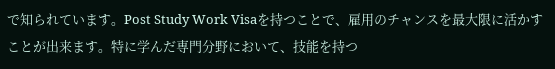で知られています。Post Study Work Visaを持つことで、雇用のチャンスを最大限に活かすことが出来ます。特に学んだ専門分野において、技能を持つ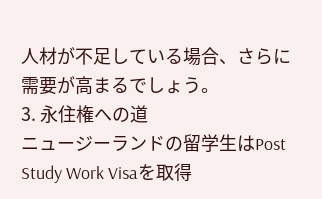人材が不足している場合、さらに需要が高まるでしょう。
3. 永住権への道
ニュージーランドの留学生はPost Study Work Visaを取得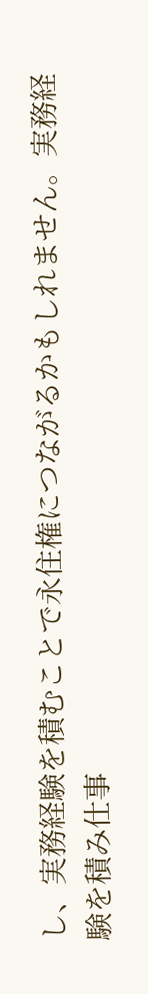し、実務経験を積むことで永住権につながるかもしれません。実務経験を積み仕事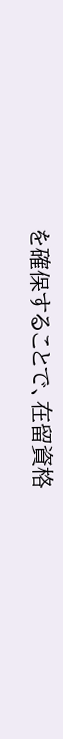を確保することで、在留資格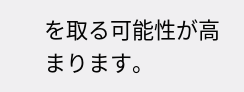を取る可能性が高まります。